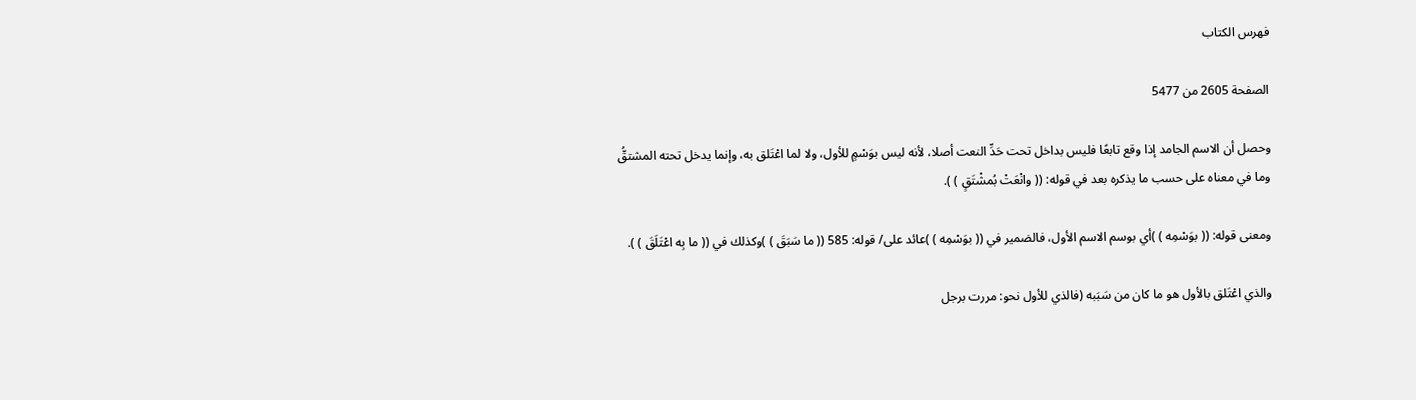فهرس الكتاب

الصفحة 2605 من 5477

وحصل أن الاسم الجامد إذا وقع تابعًا فليس بداخل تحت حَدِّ النعت أصلا، لأنه ليس بوَسْمٍ للأول، ولا لما اعْتَلق به، وإنما يدخل تحته المشتقُّ وما في معناه على حسب ما يذكره بعد في قوله: (( وانْعَتْ بُمشْتَقٍ ) ).

ومعنى قوله: (( بوَسْمِه ) )أي بوسم الاسم الأول، فالضمير في (( بوَسْمِه ) )عائد على/ قوله: 585 (( ما سَبَقَ ) )وكذلك في (( ما بِه اعْتَلَقَ ) ).

والذي اعْتَلق بالأول هو ما كان من سَبَبه (فالذي للأول نحو: مررت برجل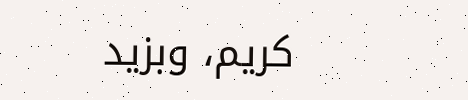كريم، وبزيد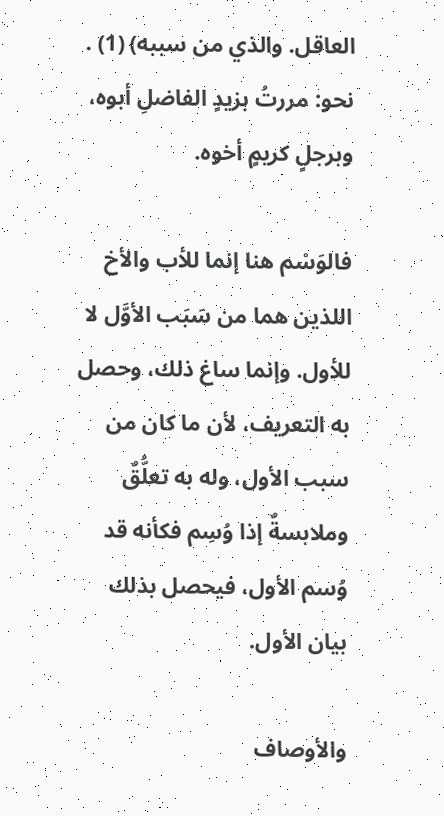العاقل. والذي من سببه) (1) . نحو: مررتُ بزيدٍ الفاضلِ أبوه، وبرجلٍ كريمٍ أخوه.

فالوَسْم هنا إنما للأب والأخ اللذين هما من سَبَب الأوَّل لا للأول. وإنما ساغ ذلك، وحصل به التعريف، لأن ما كان من سبب الأول، وله به تعلُّقٌ وملابسةٌ إذا وُسِم فكأنه قد وُسم الأول، فيحصل بذلك بيان الأول.

والأوصاف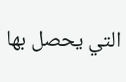التي يحصل بها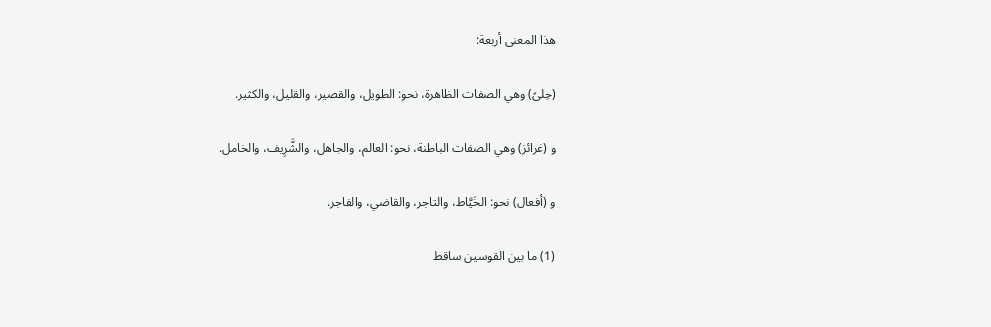هذا المعنى أربعة:

(حِلىً) وهي الصفات الظاهرة، نحو: الطويل، والقصير، والقليل، والكثير.

و (غرائز) وهي الصفات الباطنة، نحو: العالم، والجاهل، والشَّرِيف، والخامل.

و (أفعال) نحو: الخَيَّاط، والتاجر، والقاضي، والفاجر.

(1) ما بين القوسين ساقط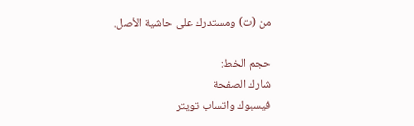من (ت) ومستدرك على حاشية الأصل.

حجم الخط:
شارك الصفحة
فيسبوك واتساب تويتر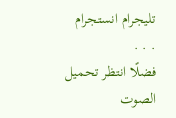تليجرام انستجرام
. . .
فضلًا انتظر تحميل الصوت